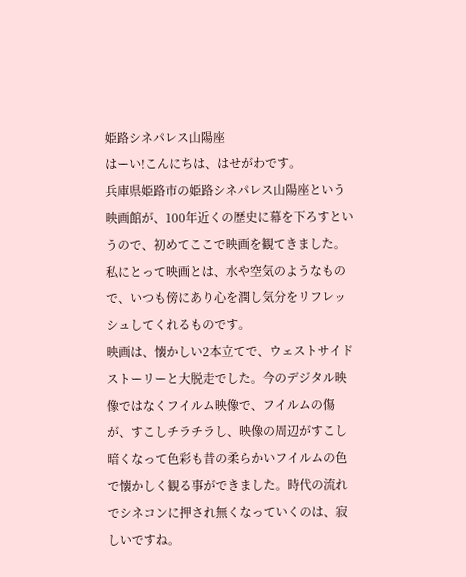姫路シネパレス山陽座
はーい!こんにちは、はせがわです。
兵庫県姫路市の姫路シネパレス山陽座という映画館が、100年近くの歴史に幕を下ろすというので、初めてここで映画を観てきました。
私にとって映画とは、水や空気のようなもので、いつも傍にあり心を潤し気分をリフレッシュしてくれるものです。
映画は、懐かしい2本立てで、ウェストサイドストーリーと大脱走でした。今のデジタル映像ではなくフイルム映像で、フイルムの傷が、すこしチラチラし、映像の周辺がすこし暗くなって色彩も昔の柔らかいフイルムの色で懐かしく観る事ができました。時代の流れでシネコンに押され無くなっていくのは、寂しいですね。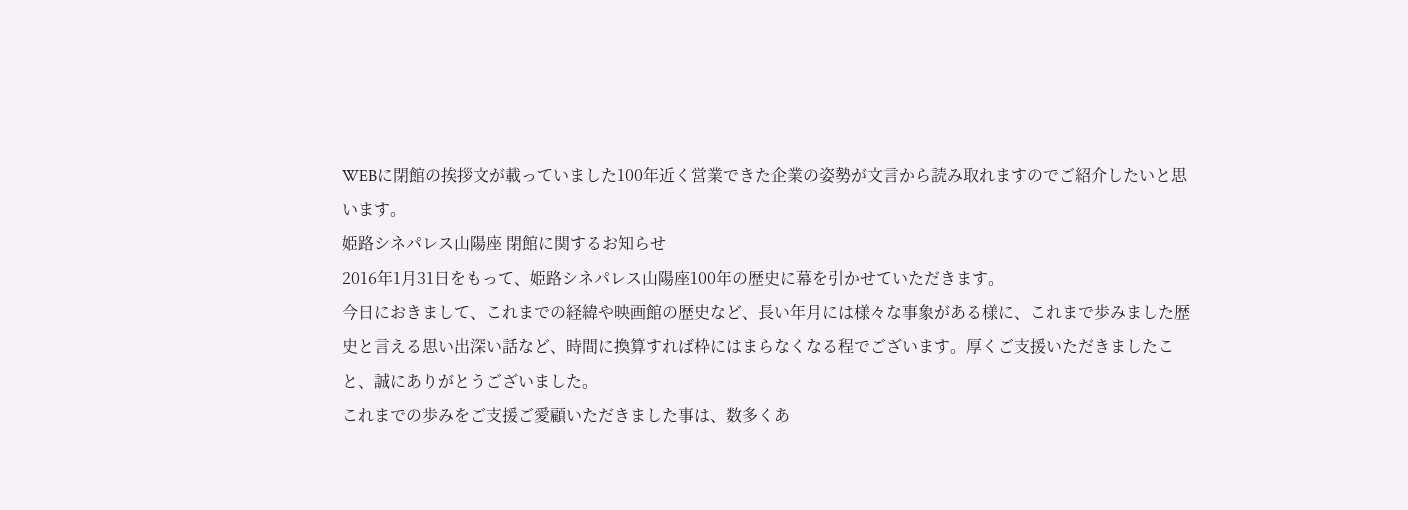WEBに閉館の挨拶文が載っていました100年近く営業できた企業の姿勢が文言から読み取れますのでご紹介したいと思います。
姫路シネパレス山陽座 閉館に関するお知らせ
2016年1月31日をもって、姫路シネパレス山陽座100年の歴史に幕を引かせていただきます。
今日におきまして、これまでの経緯や映画館の歴史など、長い年月には様々な事象がある様に、これまで歩みました歴史と言える思い出深い話など、時間に換算すれば枠にはまらなくなる程でございます。厚くご支援いただきましたこと、誠にありがとうございました。
これまでの歩みをご支援ご愛顧いただきました事は、数多くあ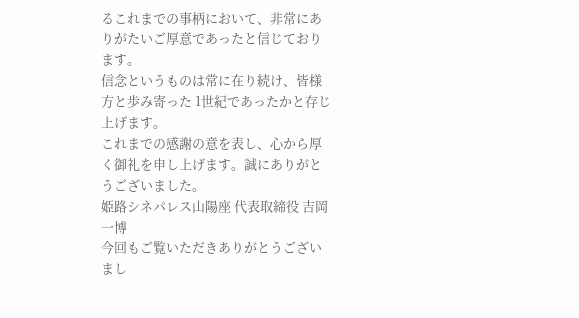るこれまでの事柄において、非常にありがたいご厚意であったと信じております。
信念というものは常に在り続け、皆様方と歩み寄った 1世紀であったかと存じ上げます。
これまでの感謝の意を表し、心から厚く御礼を申し上げます。誠にありがとうございました。
姫路シネパレス山陽座 代表取締役 吉岡 一博
今回もご覧いただきありがとうございまし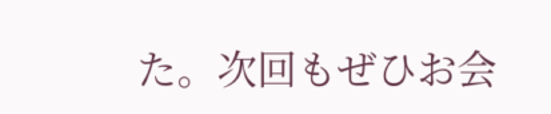た。次回もぜひお会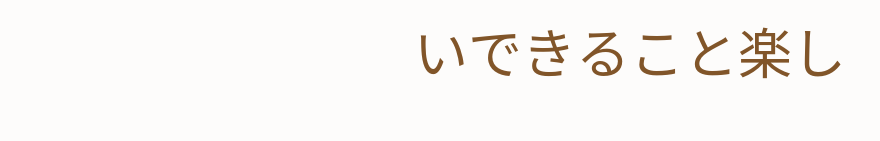いできること楽し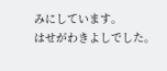みにしています。
はせがわきよしでした。